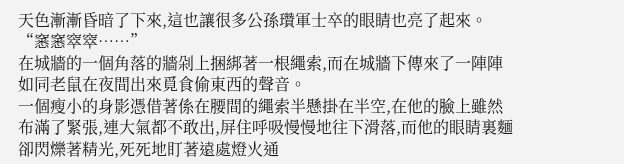天色漸漸昏暗了下來,這也讓很多公孫瓚軍士卒的眼睛也亮了起來。
“窸窸窣窣……”
在城牆的一個角落的牆剁上捆綁著一根繩索,而在城牆下傳來了一陣陣如同老鼠在夜間出來覓食偷東西的聲音。
一個瘦小的身影憑借著係在腰間的繩索半懸掛在半空,在他的臉上雖然布滿了緊張,連大氣都不敢出,屏住呼吸慢慢地往下滑落,而他的眼睛裏麵卻閃爍著精光,死死地盯著遠處燈火通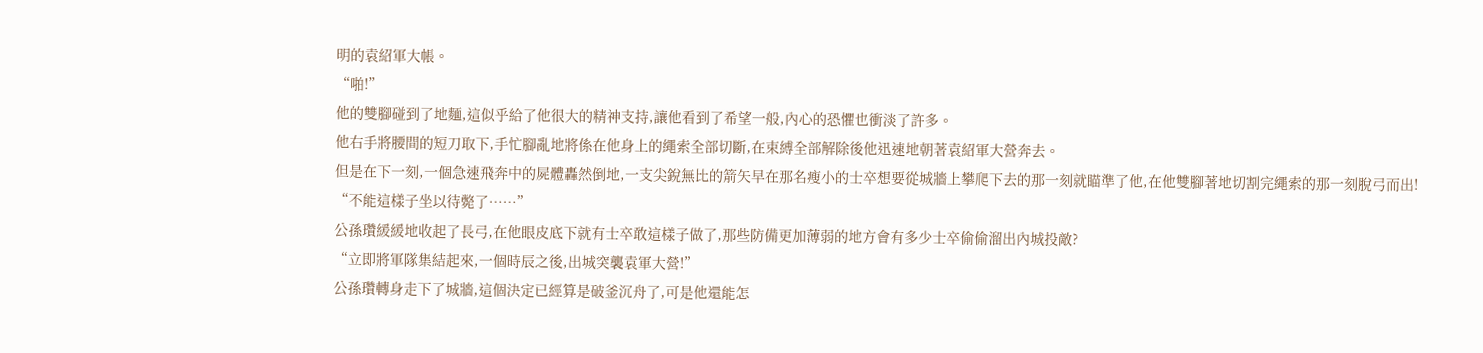明的袁紹軍大帳。
“啪!”
他的雙腳碰到了地麵,這似乎給了他很大的精神支持,讓他看到了希望一般,內心的恐懼也衝淡了許多。
他右手將腰間的短刀取下,手忙腳亂地將係在他身上的繩索全部切斷,在束縛全部解除後他迅速地朝著袁紹軍大營奔去。
但是在下一刻,一個急速飛奔中的屍體轟然倒地,一支尖銳無比的箭矢早在那名瘦小的士卒想要從城牆上攀爬下去的那一刻就瞄準了他,在他雙腳著地切割完繩索的那一刻脫弓而出!
“不能這樣子坐以待斃了……”
公孫瓚緩緩地收起了長弓,在他眼皮底下就有士卒敢這樣子做了,那些防備更加薄弱的地方會有多少士卒偷偷溜出內城投敵?
“立即將軍隊集結起來,一個時辰之後,出城突襲袁軍大營!”
公孫瓚轉身走下了城牆,這個決定已經算是破釜沉舟了,可是他還能怎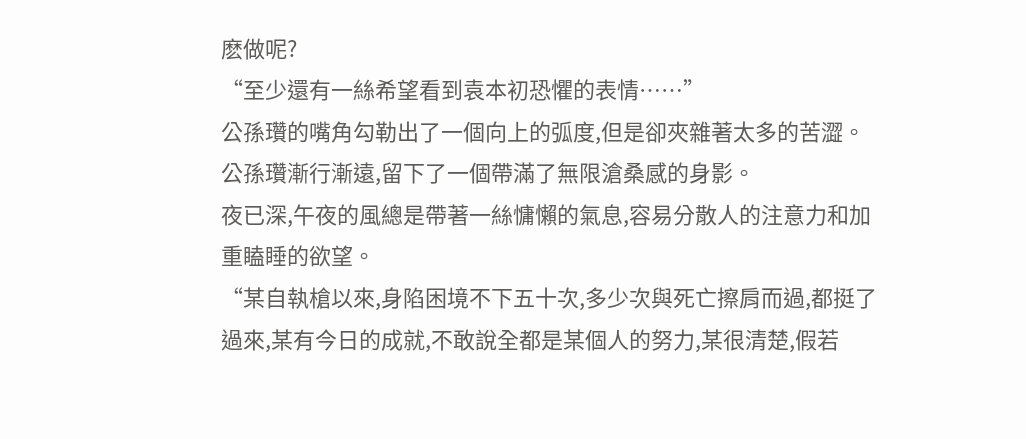麽做呢?
“至少還有一絲希望看到袁本初恐懼的表情……”
公孫瓚的嘴角勾勒出了一個向上的弧度,但是卻夾雜著太多的苦澀。
公孫瓚漸行漸遠,留下了一個帶滿了無限滄桑感的身影。
夜已深,午夜的風總是帶著一絲慵懶的氣息,容易分散人的注意力和加重瞌睡的欲望。
“某自執槍以來,身陷困境不下五十次,多少次與死亡擦肩而過,都挺了過來,某有今日的成就,不敢說全都是某個人的努力,某很清楚,假若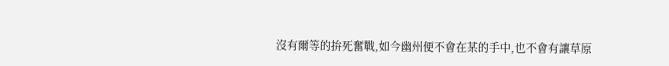沒有爾等的拚死奮戰,如今幽州便不會在某的手中,也不會有讓草原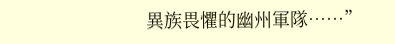異族畏懼的幽州軍隊……”